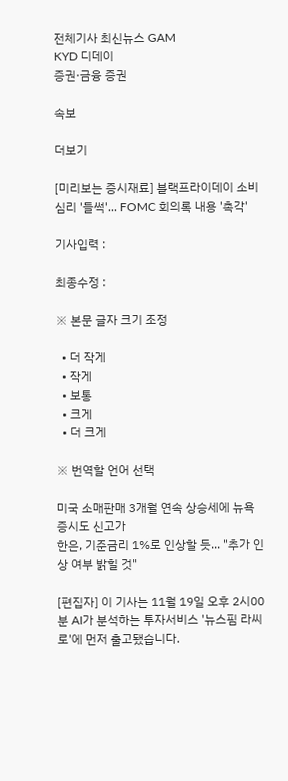전체기사 최신뉴스 GAM
KYD 디데이
증권·금융 증권

속보

더보기

[미리보는 증시재료] 블랙프라이데이 소비심리 '들썩'... FOMC 회의록 내용 '촉각'

기사입력 :

최종수정 :

※ 본문 글자 크기 조정

  • 더 작게
  • 작게
  • 보통
  • 크게
  • 더 크게

※ 번역할 언어 선택

미국 소매판매 3개월 연속 상승세에 뉴욕 증시도 신고가
한은, 기준금리 1%로 인상할 듯... "추가 인상 여부 밝힐 것"

[편집자] 이 기사는 11월 19일 오후 2시00분 AI가 분석하는 투자서비스 '뉴스핌 라씨로'에 먼저 출고됐습니다.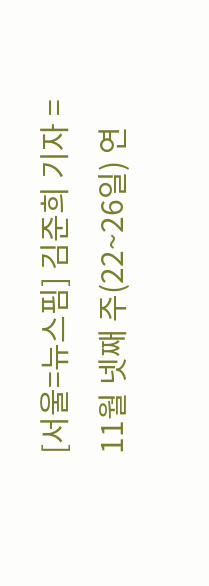[서울=뉴스핌] 김준희 기자 = 11월 넷째 주(22~26일) 연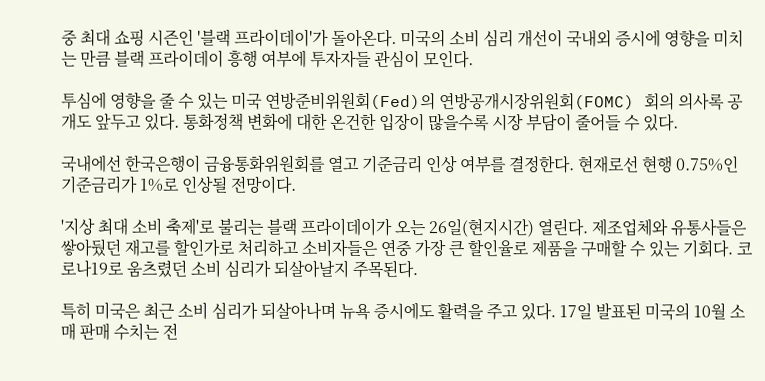중 최대 쇼핑 시즌인 '블랙 프라이데이'가 돌아온다. 미국의 소비 심리 개선이 국내외 증시에 영향을 미치는 만큼 블랙 프라이데이 흥행 여부에 투자자들 관심이 모인다.

투심에 영향을 줄 수 있는 미국 연방준비위원회(Fed)의 연방공개시장위원회(FOMC) 회의 의사록 공개도 앞두고 있다. 통화정책 변화에 대한 온건한 입장이 많을수록 시장 부담이 줄어들 수 있다.

국내에선 한국은행이 금융통화위원회를 열고 기준금리 인상 여부를 결정한다. 현재로선 현행 0.75%인 기준금리가 1%로 인상될 전망이다.

'지상 최대 소비 축제'로 불리는 블랙 프라이데이가 오는 26일(현지시간) 열린다. 제조업체와 유통사들은 쌓아뒀던 재고를 할인가로 처리하고 소비자들은 연중 가장 큰 할인율로 제품을 구매할 수 있는 기회다. 코로나19로 움츠렸던 소비 심리가 되살아날지 주목된다.

특히 미국은 최근 소비 심리가 되살아나며 뉴욕 증시에도 활력을 주고 있다. 17일 발표된 미국의 10월 소매 판매 수치는 전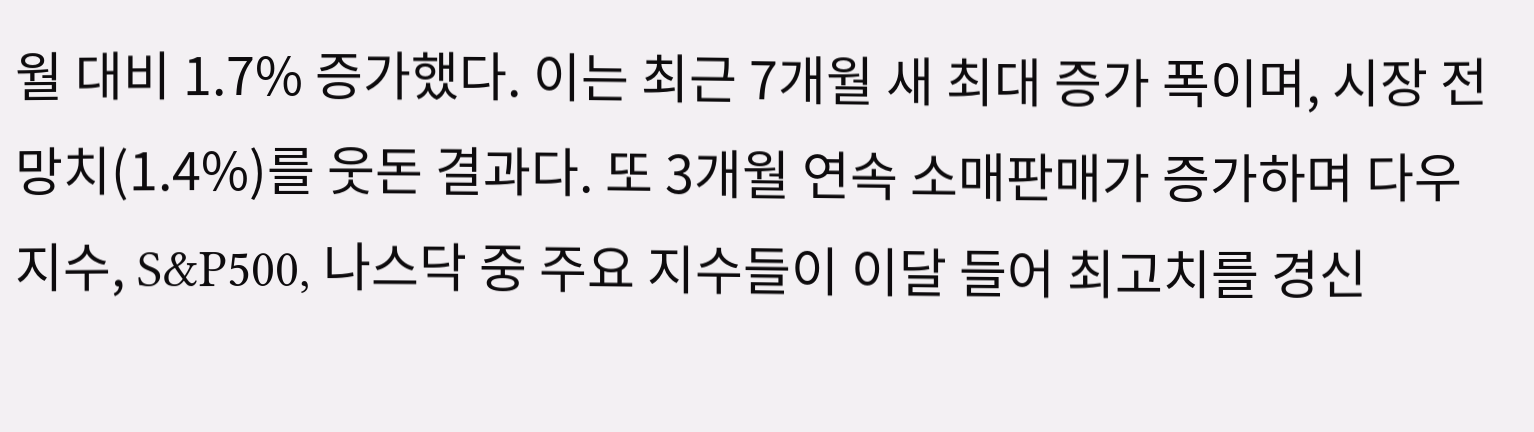월 대비 1.7% 증가했다. 이는 최근 7개월 새 최대 증가 폭이며, 시장 전망치(1.4%)를 웃돈 결과다. 또 3개월 연속 소매판매가 증가하며 다우지수, S&P500, 나스닥 중 주요 지수들이 이달 들어 최고치를 경신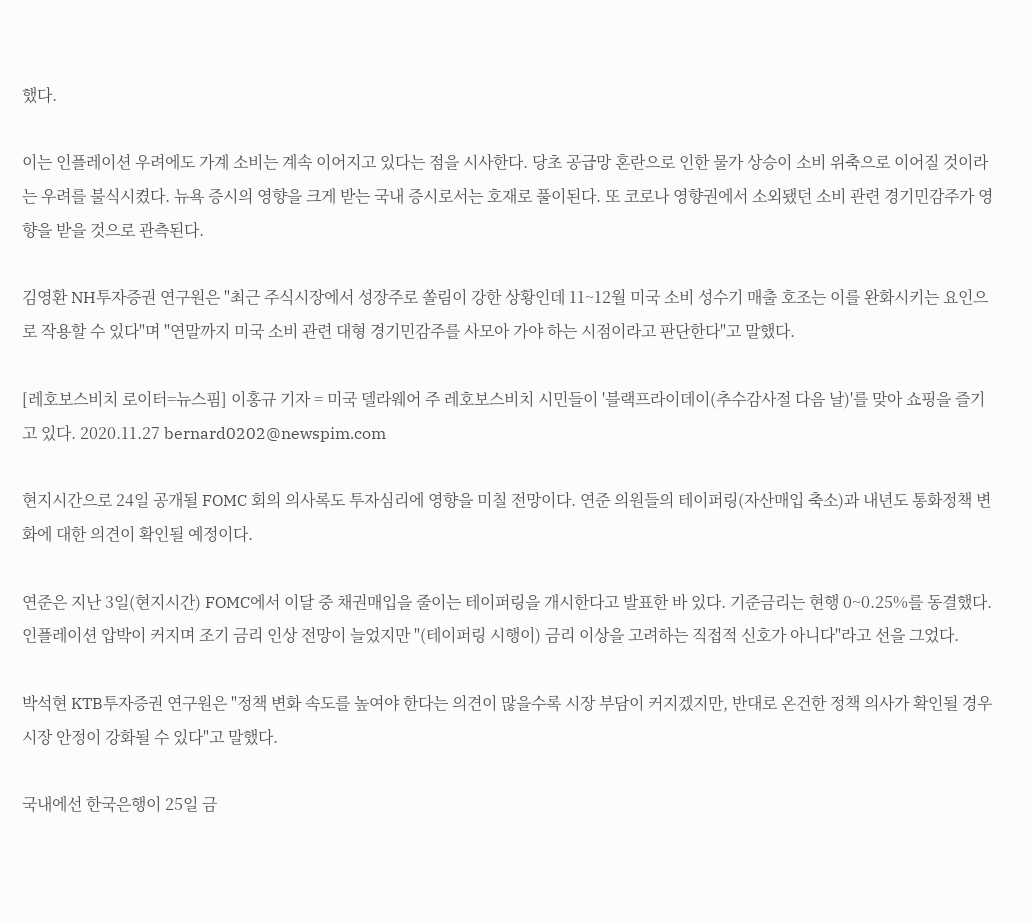했다.

이는 인플레이션 우려에도 가계 소비는 계속 이어지고 있다는 점을 시사한다. 당초 공급망 혼란으로 인한 물가 상승이 소비 위축으로 이어질 것이라는 우려를 불식시켰다. 뉴욕 증시의 영향을 크게 받는 국내 증시로서는 호재로 풀이된다. 또 코로나 영향권에서 소외됐던 소비 관련 경기민감주가 영향을 받을 것으로 관측된다.

김영환 NH투자증권 연구원은 "최근 주식시장에서 성장주로 쏠림이 강한 상황인데 11~12월 미국 소비 성수기 매출 호조는 이를 완화시키는 요인으로 작용할 수 있다"며 "연말까지 미국 소비 관련 대형 경기민감주를 사모아 가야 하는 시점이라고 판단한다"고 말했다.

[레호보스비치 로이터=뉴스핌] 이홍규 기자 = 미국 델라웨어 주 레호보스비치 시민들이 '블랙프라이데이(추수감사절 다음 날)'를 맞아 쇼핑을 즐기고 있다. 2020.11.27 bernard0202@newspim.com

현지시간으로 24일 공개될 FOMC 회의 의사록도 투자심리에 영향을 미칠 전망이다. 연준 의원들의 테이퍼링(자산매입 축소)과 내년도 통화정책 변화에 대한 의견이 확인될 예정이다.

연준은 지난 3일(현지시간) FOMC에서 이달 중 채권매입을 줄이는 테이퍼링을 개시한다고 발표한 바 있다. 기준금리는 현행 0~0.25%를 동결했다. 인플레이션 압박이 커지며 조기 금리 인상 전망이 늘었지만 "(테이퍼링 시행이) 금리 이상을 고려하는 직접적 신호가 아니다"라고 선을 그었다.

박석현 KTB투자증권 연구원은 "정책 변화 속도를 높여야 한다는 의견이 많을수록 시장 부담이 커지겠지만, 반대로 온건한 정책 의사가 확인될 경우 시장 안정이 강화될 수 있다"고 말했다.

국내에선 한국은행이 25일 금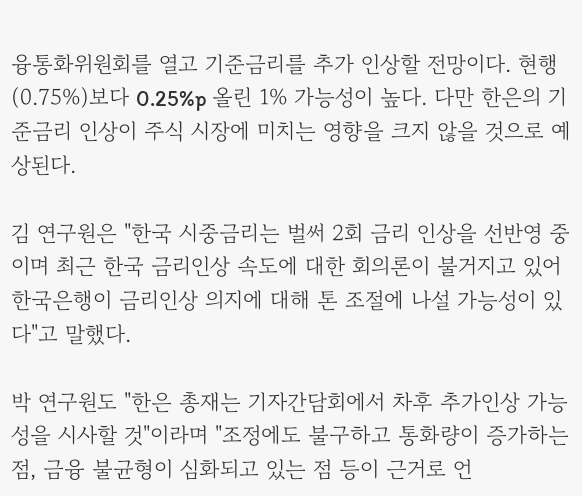융통화위원회를 열고 기준금리를 추가 인상할 전망이다. 현행(0.75%)보다 0.25%p 올린 1% 가능성이 높다. 다만 한은의 기준금리 인상이 주식 시장에 미치는 영향을 크지 않을 것으로 예상된다.

김 연구원은 "한국 시중금리는 벌써 2회 금리 인상을 선반영 중이며 최근 한국 금리인상 속도에 대한 회의론이 불거지고 있어 한국은행이 금리인상 의지에 대해 톤 조절에 나설 가능성이 있다"고 말했다.

박 연구원도 "한은 총재는 기자간담회에서 차후 추가인상 가능성을 시사할 것"이라며 "조정에도 불구하고 통화량이 증가하는 점, 금융 불균형이 심화되고 있는 점 등이 근거로 언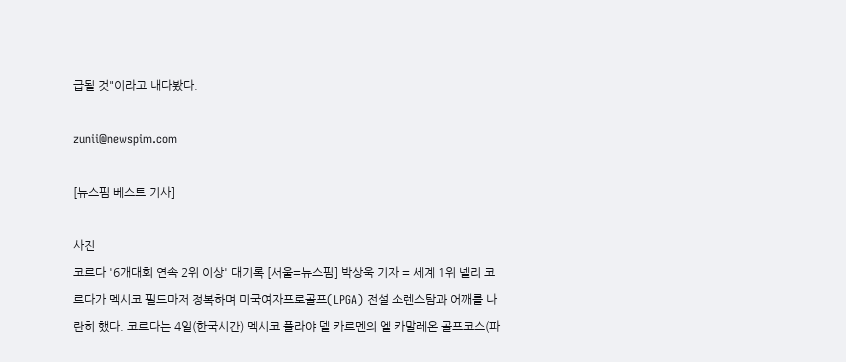급될 것"이라고 내다봤다.

zunii@newspim.com

[뉴스핌 베스트 기사]

사진
코르다 '6개대회 연속 2위 이상' 대기록 [서울=뉴스핌] 박상욱 기자 = 세계 1위 넬리 코르다가 멕시코 필드마저 정복하며 미국여자프로골프(LPGA) 전설 소렌스탐과 어깨를 나란히 했다. 코르다는 4일(한국시간) 멕시코 플라야 델 카르멘의 엘 카말레온 골프코스(파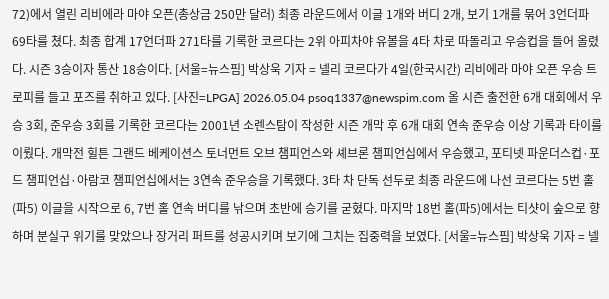72)에서 열린 리비에라 마야 오픈(총상금 250만 달러) 최종 라운드에서 이글 1개와 버디 2개, 보기 1개를 묶어 3언더파 69타를 쳤다. 최종 합계 17언더파 271타를 기록한 코르다는 2위 아피차야 유볼을 4타 차로 따돌리고 우승컵을 들어 올렸다. 시즌 3승이자 통산 18승이다. [서울=뉴스핌] 박상욱 기자 = 넬리 코르다가 4일(한국시간) 리비에라 마야 오픈 우승 트로피를 들고 포즈를 취하고 있다. [사진=LPGA] 2026.05.04 psoq1337@newspim.com 올 시즌 출전한 6개 대회에서 우승 3회, 준우승 3회를 기록한 코르다는 2001년 소렌스탐이 작성한 시즌 개막 후 6개 대회 연속 준우승 이상 기록과 타이를 이뤘다. 개막전 힐튼 그랜드 베케이션스 토너먼트 오브 챔피언스와 셰브론 챔피언십에서 우승했고, 포티넷 파운더스컵·포드 챔피언십·아람코 챔피언십에서는 3연속 준우승을 기록했다. 3타 차 단독 선두로 최종 라운드에 나선 코르다는 5번 홀(파5) 이글을 시작으로 6, 7번 홀 연속 버디를 낚으며 초반에 승기를 굳혔다. 마지막 18번 홀(파5)에서는 티샷이 숲으로 향하며 분실구 위기를 맞았으나 장거리 퍼트를 성공시키며 보기에 그치는 집중력을 보였다. [서울=뉴스핌] 박상욱 기자 = 넬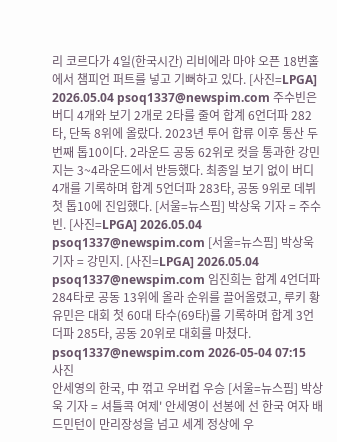리 코르다가 4일(한국시간) 리비에라 마야 오픈 18번홀에서 챔피언 퍼트를 넣고 기뻐하고 있다. [사진=LPGA] 2026.05.04 psoq1337@newspim.com 주수빈은 버디 4개와 보기 2개로 2타를 줄여 합계 6언더파 282타, 단독 8위에 올랐다. 2023년 투어 합류 이후 통산 두 번째 톱10이다. 2라운드 공동 62위로 컷을 통과한 강민지는 3~4라운드에서 반등했다. 최종일 보기 없이 버디 4개를 기록하며 합계 5언더파 283타, 공동 9위로 데뷔 첫 톱10에 진입했다. [서울=뉴스핌] 박상욱 기자 = 주수빈. [사진=LPGA] 2026.05.04 psoq1337@newspim.com [서울=뉴스핌] 박상욱 기자 = 강민지. [사진=LPGA] 2026.05.04 psoq1337@newspim.com 임진희는 합계 4언더파 284타로 공동 13위에 올라 순위를 끌어올렸고, 루키 황유민은 대회 첫 60대 타수(69타)를 기록하며 합계 3언더파 285타, 공동 20위로 대회를 마쳤다. psoq1337@newspim.com 2026-05-04 07:15
사진
안세영의 한국, 中 꺾고 우버컵 우승 [서울=뉴스핌] 박상욱 기자 = 셔틀콕 여제' 안세영이 선봉에 선 한국 여자 배드민턴이 만리장성을 넘고 세계 정상에 우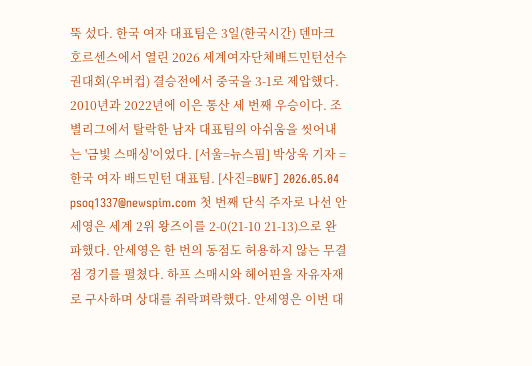뚝 섰다. 한국 여자 대표팀은 3일(한국시간) 덴마크 호르센스에서 열린 2026 세계여자단체배드민턴선수권대회(우버컵) 결승전에서 중국을 3-1로 제압했다. 2010년과 2022년에 이은 통산 세 번째 우승이다. 조별리그에서 탈락한 남자 대표팀의 아쉬움을 씻어내는 '금빛 스매싱'이었다. [서울=뉴스핌] 박상욱 기자 = 한국 여자 배드민턴 대표팀. [사진=BWF] 2026.05.04 psoq1337@newspim.com 첫 번째 단식 주자로 나선 안세영은 세계 2위 왕즈이를 2-0(21-10 21-13)으로 완파했다. 안세영은 한 번의 동점도 허용하지 않는 무결점 경기를 펼쳤다. 하프 스매시와 헤어핀을 자유자재로 구사하며 상대를 쥐락펴락했다. 안세영은 이번 대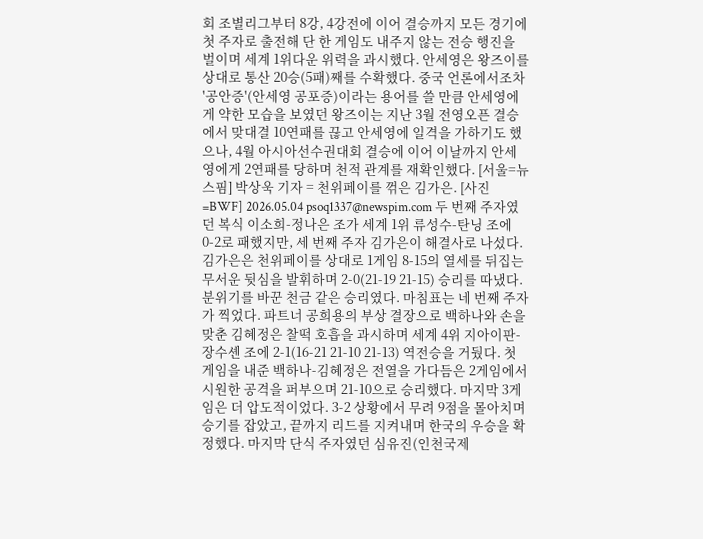회 조별리그부터 8강, 4강전에 이어 결승까지 모든 경기에 첫 주자로 출전해 단 한 게임도 내주지 않는 전승 행진을 벌이며 세계 1위다운 위력을 과시했다. 안세영은 왕즈이를 상대로 통산 20승(5패)째를 수확했다. 중국 언론에서조차 '공안증'(안세영 공포증)이라는 용어를 쓸 만큼 안세영에게 약한 모습을 보였던 왕즈이는 지난 3월 전영오픈 결승에서 맞대결 10연패를 끊고 안세영에 일격을 가하기도 했으나, 4월 아시아선수권대회 결승에 이어 이날까지 안세영에게 2연패를 당하며 천적 관계를 재확인했다. [서울=뉴스핌] 박상욱 기자 = 천위페이를 꺾은 김가은. [사진=BWF] 2026.05.04 psoq1337@newspim.com 두 번째 주자였던 복식 이소희-정나은 조가 세계 1위 류성수-탄닝 조에 0-2로 패했지만, 세 번째 주자 김가은이 해결사로 나섰다. 김가은은 천위페이를 상대로 1게임 8-15의 열세를 뒤집는 무서운 뒷심을 발휘하며 2-0(21-19 21-15) 승리를 따냈다. 분위기를 바꾼 천금 같은 승리였다. 마침표는 네 번째 주자가 찍었다. 파트너 공희용의 부상 결장으로 백하나와 손을 맞춘 김혜정은 찰떡 호흡을 과시하며 세계 4위 지아이판-장수셴 조에 2-1(16-21 21-10 21-13) 역전승을 거뒀다. 첫 게임을 내준 백하나-김혜정은 전열을 가다듬은 2게임에서 시원한 공격을 퍼부으며 21-10으로 승리했다. 마지막 3게임은 더 압도적이었다. 3-2 상황에서 무려 9점을 몰아치며 승기를 잡았고, 끝까지 리드를 지켜내며 한국의 우승을 확정했다. 마지막 단식 주자였던 심유진(인천국제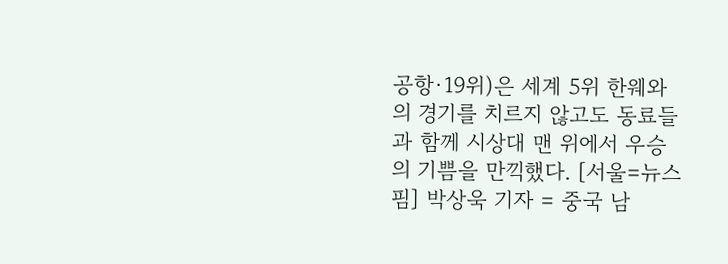공항·19위)은 세계 5위 한웨와의 경기를 치르지 않고도 동료들과 함께 시상대 맨 위에서 우승의 기쁨을 만끽했다. [서울=뉴스핌] 박상욱 기자 = 중국 남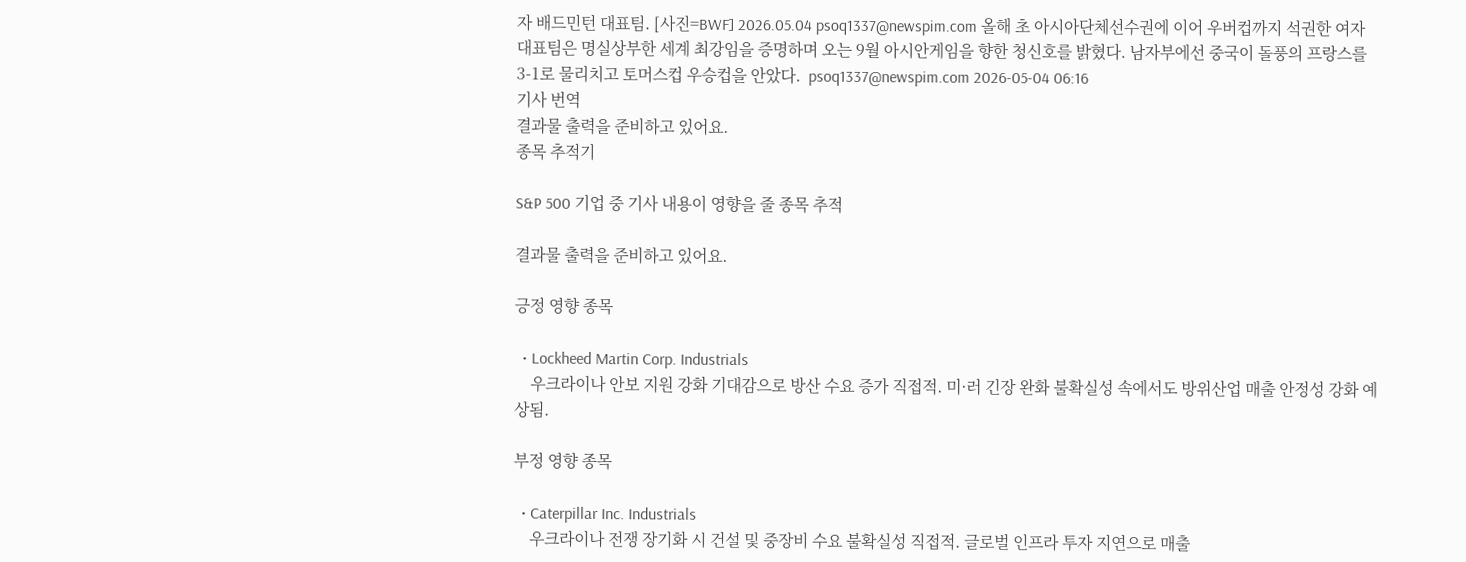자 배드민턴 대표팀. [사진=BWF] 2026.05.04 psoq1337@newspim.com 올해 초 아시아단체선수권에 이어 우버컵까지 석권한 여자 대표팀은 명실상부한 세계 최강임을 증명하며 오는 9월 아시안게임을 향한 청신호를 밝혔다. 남자부에선 중국이 돌풍의 프랑스를 3-1로 물리치고 토머스컵 우승컵을 안았다.  psoq1337@newspim.com 2026-05-04 06:16
기사 번역
결과물 출력을 준비하고 있어요.
종목 추적기

S&P 500 기업 중 기사 내용이 영향을 줄 종목 추적

결과물 출력을 준비하고 있어요.

긍정 영향 종목

  • Lockheed Martin Corp. Industrials
    우크라이나 안보 지원 강화 기대감으로 방산 수요 증가 직접적. 미·러 긴장 완화 불확실성 속에서도 방위산업 매출 안정성 강화 예상됨.

부정 영향 종목

  • Caterpillar Inc. Industrials
    우크라이나 전쟁 장기화 시 건설 및 중장비 수요 불확실성 직접적. 글로벌 인프라 투자 지연으로 매출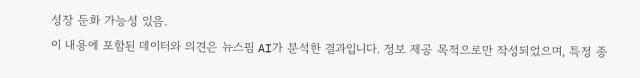성장 둔화 가능성 있음.
이 내용에 포함된 데이터와 의견은 뉴스핌 AI가 분석한 결과입니다. 정보 제공 목적으로만 작성되었으며, 특정 종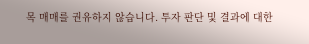목 매매를 권유하지 않습니다. 투자 판단 및 결과에 대한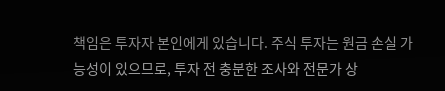책임은 투자자 본인에게 있습니다. 주식 투자는 원금 손실 가능성이 있으므로, 투자 전 충분한 조사와 전문가 상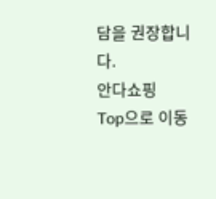담을 권장합니다.
안다쇼핑
Top으로 이동